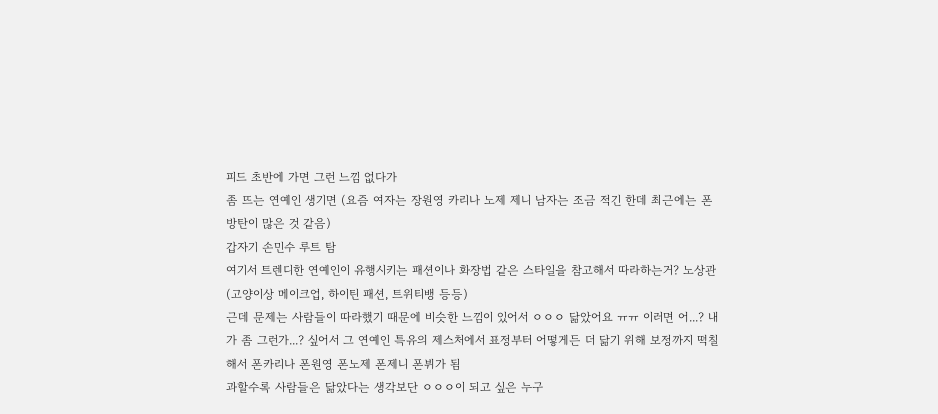피드 초반에 가면 그런 느낌 없다가
좀 뜨는 연예인 생기면 (요즘 여자는 장원영 카리나 노제 제니 남자는 조금 적긴 한데 최근에는 폰방탄이 많은 것 같음)
갑자기 손민수 루트 탐
여기서 트렌디한 연예인이 유행시키는 패션이나 화장법 같은 스타일을 참고해서 따라하는거? 노상관 (고양이상 메이크업, 하이틴 패션, 트위티뱅 등등)
근데 문제는 사람들이 따라했기 때문에 비슷한 느낌이 있어서 ㅇㅇㅇ 닮았어요 ㅠㅠ 이러면 어...? 내가 좀 그런가...? 싶어서 그 연예인 특유의 제스처에서 표정부터 어떻게든 더 닮기 위해 보정까지 떡칠해서 폰카리나 폰원영 폰노제 폰제니 폰뷔가 됨
과할수록 사람들은 닮았다는 생각보단 ㅇㅇㅇ이 되고 싶은 누구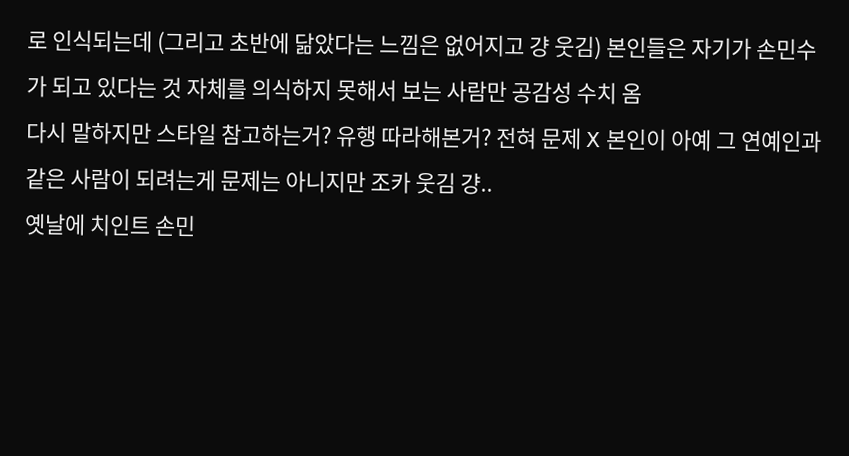로 인식되는데 (그리고 초반에 닮았다는 느낌은 없어지고 걍 웃김) 본인들은 자기가 손민수가 되고 있다는 것 자체를 의식하지 못해서 보는 사람만 공감성 수치 옴
다시 말하지만 스타일 참고하는거? 유행 따라해본거? 전혀 문제 X 본인이 아예 그 연예인과 같은 사람이 되려는게 문제는 아니지만 조카 웃김 걍..
옛날에 치인트 손민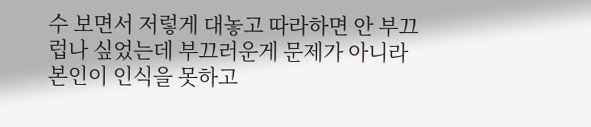수 보면서 저렇게 대놓고 따라하면 안 부끄럽나 싶었는데 부끄러운게 문제가 아니라 본인이 인식을 못하고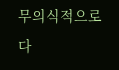무의식적으로 다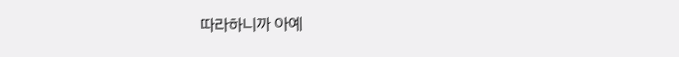따라하니까 아예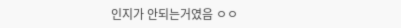인지가 안되는거였음 ㅇㅇ